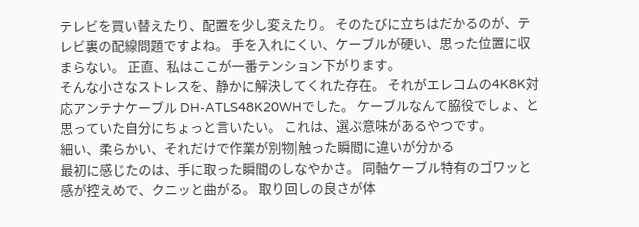テレビを買い替えたり、配置を少し変えたり。 そのたびに立ちはだかるのが、テレビ裏の配線問題ですよね。 手を入れにくい、ケーブルが硬い、思った位置に収まらない。 正直、私はここが一番テンション下がります。
そんな小さなストレスを、静かに解決してくれた存在。 それがエレコムの4K8K対応アンテナケーブル DH-ATLS48K20WHでした。 ケーブルなんて脇役でしょ、と思っていた自分にちょっと言いたい。 これは、選ぶ意味があるやつです。
細い、柔らかい、それだけで作業が別物|触った瞬間に違いが分かる
最初に感じたのは、手に取った瞬間のしなやかさ。 同軸ケーブル特有のゴワッと感が控えめで、クニッと曲がる。 取り回しの良さが体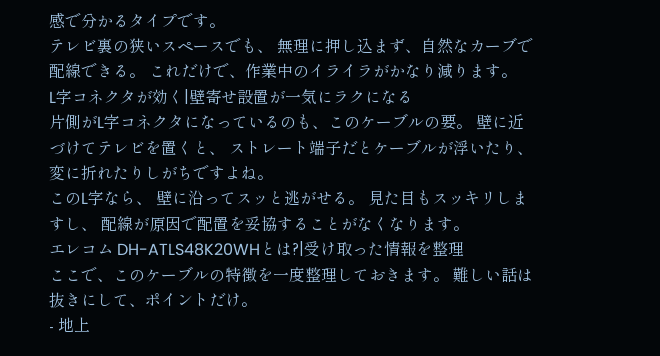感で分かるタイプです。
テレビ裏の狭いスペースでも、 無理に押し込まず、自然なカーブで配線できる。 これだけで、作業中のイライラがかなり減ります。
L字コネクタが効く|壁寄せ設置が一気にラクになる
片側がL字コネクタになっているのも、このケーブルの要。 壁に近づけてテレビを置くと、 ストレート端子だとケーブルが浮いたり、変に折れたりしがちですよね。
このL字なら、 壁に沿ってスッと逃がせる。 見た目もスッキリしますし、 配線が原因で配置を妥協することがなくなります。
エレコム DH-ATLS48K20WHとは?|受け取った情報を整理
ここで、このケーブルの特徴を一度整理しておきます。 難しい話は抜きにして、ポイントだけ。
- 地上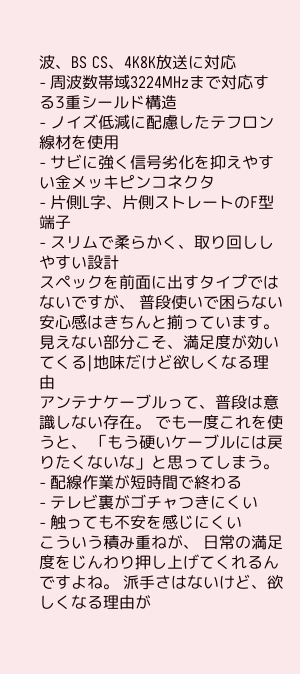波、BS CS、4K8K放送に対応
- 周波数帯域3224MHzまで対応する3重シールド構造
- ノイズ低減に配慮したテフロン線材を使用
- サビに強く信号劣化を抑えやすい金メッキピンコネクタ
- 片側L字、片側ストレートのF型端子
- スリムで柔らかく、取り回ししやすい設計
スペックを前面に出すタイプではないですが、 普段使いで困らない安心感はきちんと揃っています。
見えない部分こそ、満足度が効いてくる|地味だけど欲しくなる理由
アンテナケーブルって、普段は意識しない存在。 でも一度これを使うと、 「もう硬いケーブルには戻りたくないな」と思ってしまう。
- 配線作業が短時間で終わる
- テレビ裏がゴチャつきにくい
- 触っても不安を感じにくい
こういう積み重ねが、 日常の満足度をじんわり押し上げてくれるんですよね。 派手さはないけど、欲しくなる理由が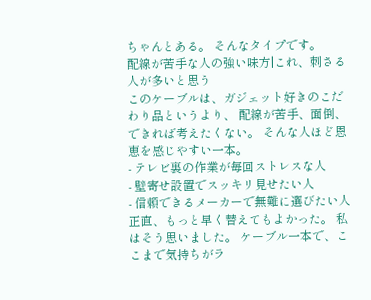ちゃんとある。 そんなタイプです。
配線が苦手な人の強い味方|これ、刺さる人が多いと思う
このケーブルは、ガジェット好きのこだわり品というより、 配線が苦手、面倒、できれば考えたくない。 そんな人ほど恩恵を感じやすい一本。
- テレビ裏の作業が毎回ストレスな人
- 壁寄せ設置でスッキリ見せたい人
- 信頼できるメーカーで無難に選びたい人
正直、もっと早く替えてもよかった。 私はそう思いました。 ケーブル一本で、ここまで気持ちがラ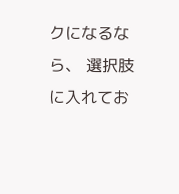クになるなら、 選択肢に入れてお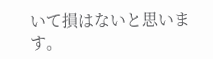いて損はないと思います。